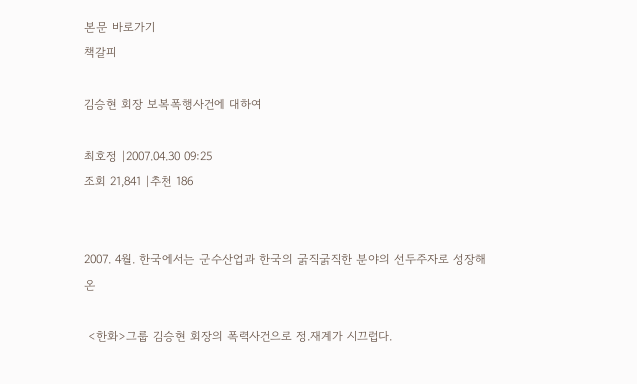본문 바로가기
책갈피

김승현 회장 보복폭행사건에 대하여

최호정 |2007.04.30 09:25
조회 21,841 |추천 186


2007. 4월. 한국에서는 군수산업과 한국의 굵직굵직한 분야의 선두주자로 성장해 온

 <한화>그룹 김승현 회장의 폭력사건으로 정.재계가 시끄럽다.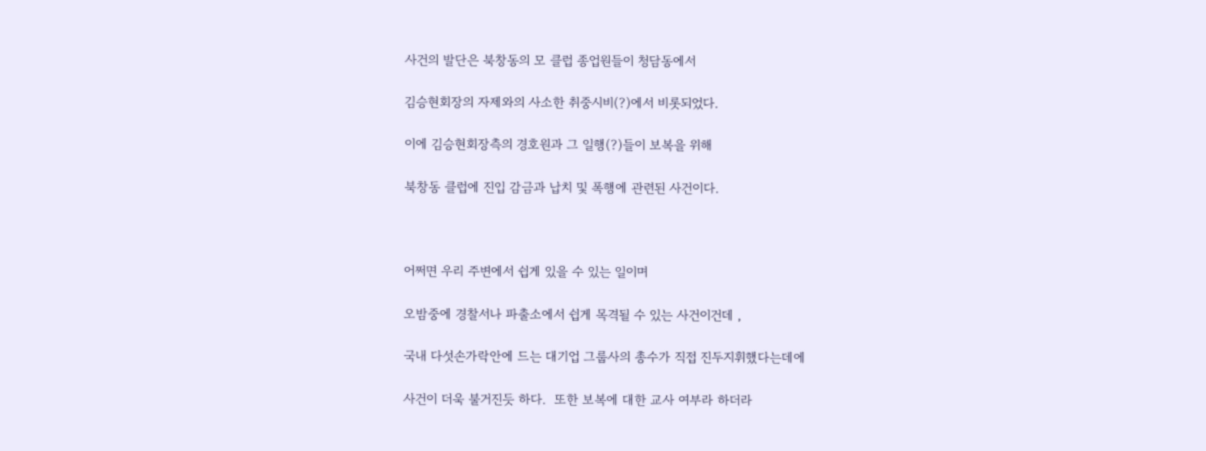사건의 발단은 북창동의 모 클럽 종업원들이 청담동에서

김승현회장의 자제와의 사소한 취중시비(?)에서 비롯되었다.

이에 김승현회장측의 경호원과 그 일행(?)들이 보복을 위해

북창동 클럽에 진입 감금과 납치 및 폭행에 관련된 사건이다.



어쩌면 우리 주변에서 쉽게 있을 수 있는 일이며

오밤중에 경찰서나 파출소에서 쉽게 목격될 수 있는 사건이건데 ,

국내 다섯손가락안에 드는 대기업 그룹사의 총수가 직접 진두지휘했다는데에

사건이 더욱 불거진듯 하다.  또한 보복에 대한 교사 여부라 하더라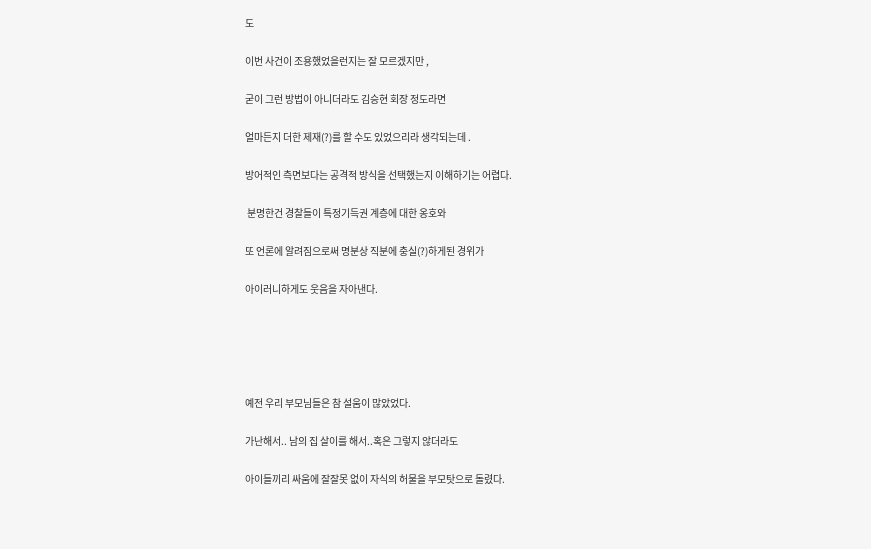도

이번 사건이 조용했었을런지는 잘 모르겠지만 ,

굳이 그런 방법이 아니더라도 김승현 회장 정도라면

얼마든지 더한 제재(?)를 할 수도 있었으리라 생각되는데 .

방어적인 측면보다는 공격적 방식을 선택했는지 이해하기는 어렵다.

 분명한건 경찰들이 특정기득권 계층에 대한 옹호와

또 언론에 알려짐으로써 명분상 직분에 충실(?)하게된 경위가

아이러니하게도 웃음을 자아낸다.





예전 우리 부모님들은 참 설움이 많았었다.

가난해서.. 남의 집 살이를 해서..혹은 그렇지 않더라도

아이들끼리 싸움에 잘잘못 없이 자식의 허물을 부모탓으로 돌렸다.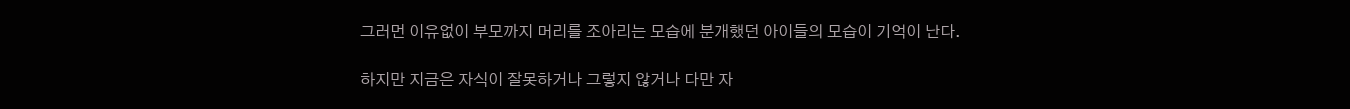그러먼 이유없이 부모까지 머리를 조아리는 모습에 분개했던 아이들의 모습이 기억이 난다.

하지만 지금은 자식이 잘못하거나 그렇지 않거나 다만 자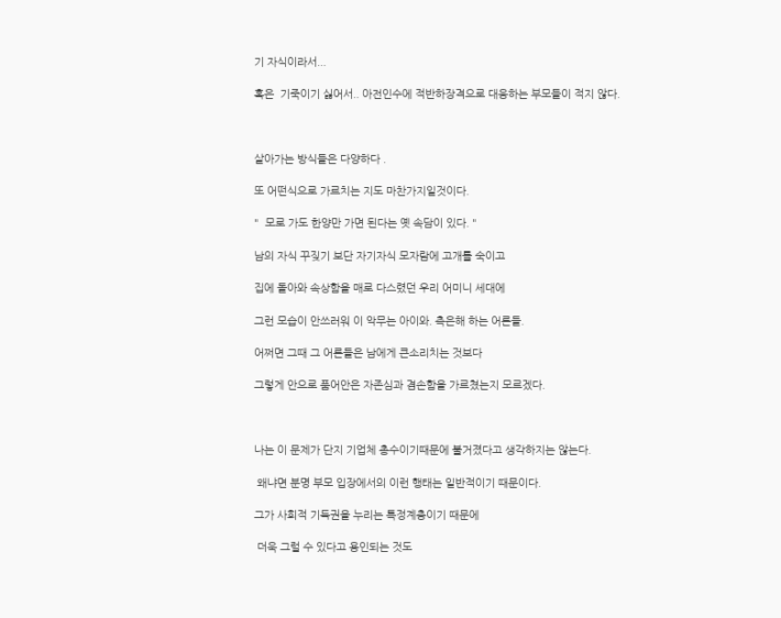기 자식이라서...

혹은  기죽이기 싫어서.. 아전인수에 적반하장격으로 대응하는 부모들이 적지 않다.



살아가는 방식들은 다양하다 .

또 어떤식으로 가르치는 지도 마찬가지일것이다.

"  모로 가도 한양만 가면 된다는 옛 속담이 있다. "

남의 자식 꾸짖기 보단 자기자식 모자람에 고개를 숙이고

집에 돌아와 속상함을 매로 다스렸던 우리 어미니 세대에

그런 모습이 안쓰러워 이 악무는 아이와. 측은해 하는 어른들.

어쩌면 그때 그 어른들은 남에게 큰소리치는 것보다

그렇게 안으로 품어안은 자존심과 겸손함을 가르쳤는지 모르겠다.



나는 이 문제가 단지 기업체 총수이기때문에 불거졌다고 생각하지는 않는다.

 왜냐면 분명 부모 입장에서의 이런 행태는 일반적이기 때문이다.

그가 사회적 기득권을 누리는 특정계층이기 때문에

 더욱 그럴 수 있다고 용인되는 것도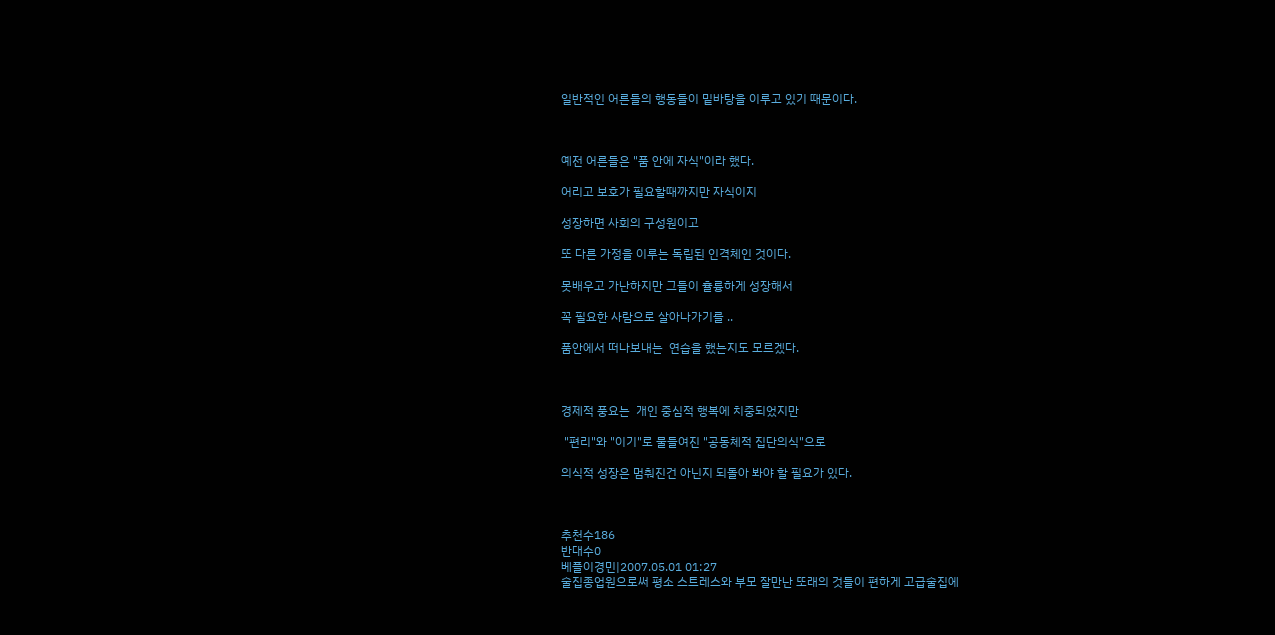일반적인 어른들의 행동들이 밑바탕을 이루고 있기 때문이다.



예전 어른들은 "품 안에 자식"이라 했다.

어리고 보호가 필요할때까지만 자식이지

성장하면 사회의 구성원이고

또 다른 가정을 이루는 독립된 인격체인 것이다.

못배우고 가난하지만 그들이 휼륭하게 성장해서

꼭 필요한 사람으로 살아나가기를 ..

품안에서 떠나보내는  연습을 했는지도 모르겠다.



경제적 풍요는  개인 중심적 행복에 치중되었지만

 "편리"와 "이기"로 물들여진 "공동체적 집단의식"으로

의식적 성장은 멈춰진건 아닌지 되돌아 봐야 할 필요가 있다.



추천수186
반대수0
베플이경민|2007.05.01 01:27
술집종업원으로써 평소 스트레스와 부모 잘만난 또래의 것들이 편하게 고급술집에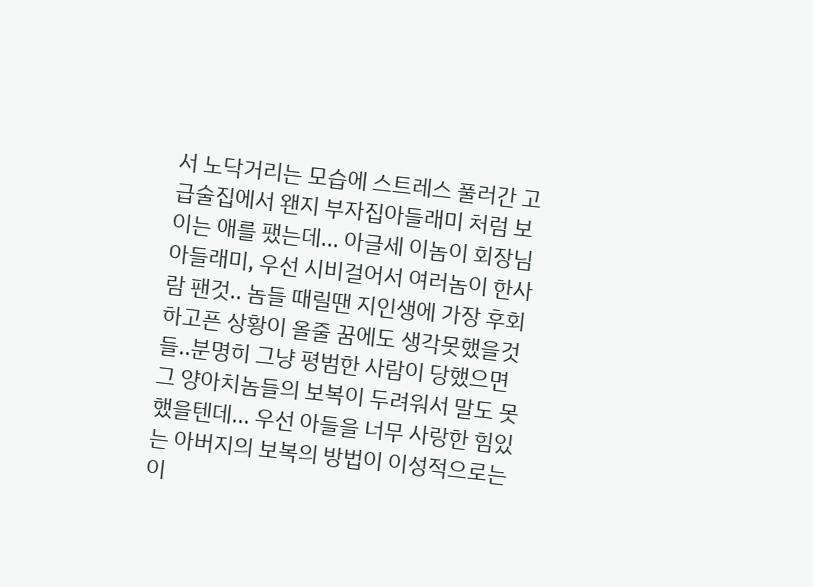서 노닥거리는 모습에 스트레스 풀러간 고급술집에서 왠지 부자집아들래미 처럼 보이는 애를 팼는데... 아글세 이놈이 회장님 아들래미, 우선 시비걸어서 여러놈이 한사람 팬것.. 놈들 때릴땐 지인생에 가장 후회하고픈 상황이 올줄 꿈에도 생각못했을것들..분명히 그냥 평범한 사람이 당했으면 그 양아치놈들의 보복이 두려워서 말도 못 했을텐데... 우선 아들을 너무 사랑한 힘있는 아버지의 보복의 방법이 이성적으로는 이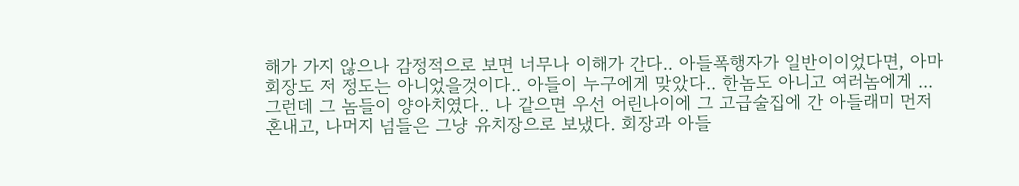해가 가지 않으나 감정적으로 보면 너무나 이해가 간다.. 아들폭행자가 일반이이었다면, 아마 회장도 저 정도는 아니었을것이다.. 아들이 누구에게 맞았다.. 한놈도 아니고 여러놈에게 ... 그런데 그 놈들이 양아치였다.. 나 같으면 우선 어린나이에 그 고급술집에 간 아들래미 먼저 혼내고, 나머지 넘들은 그냥 유치장으로 보냈다. 회장과 아들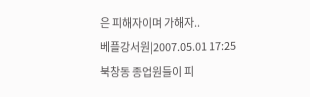은 피해자이며 가해자..
베플강서원|2007.05.01 17:25
북창동 종업원들이 피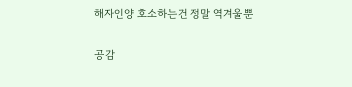해자인양 호소하는건 정말 역겨울뿐

공감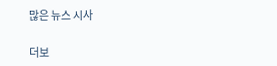많은 뉴스 시사

더보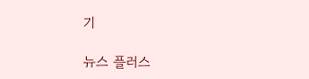기

뉴스 플러스